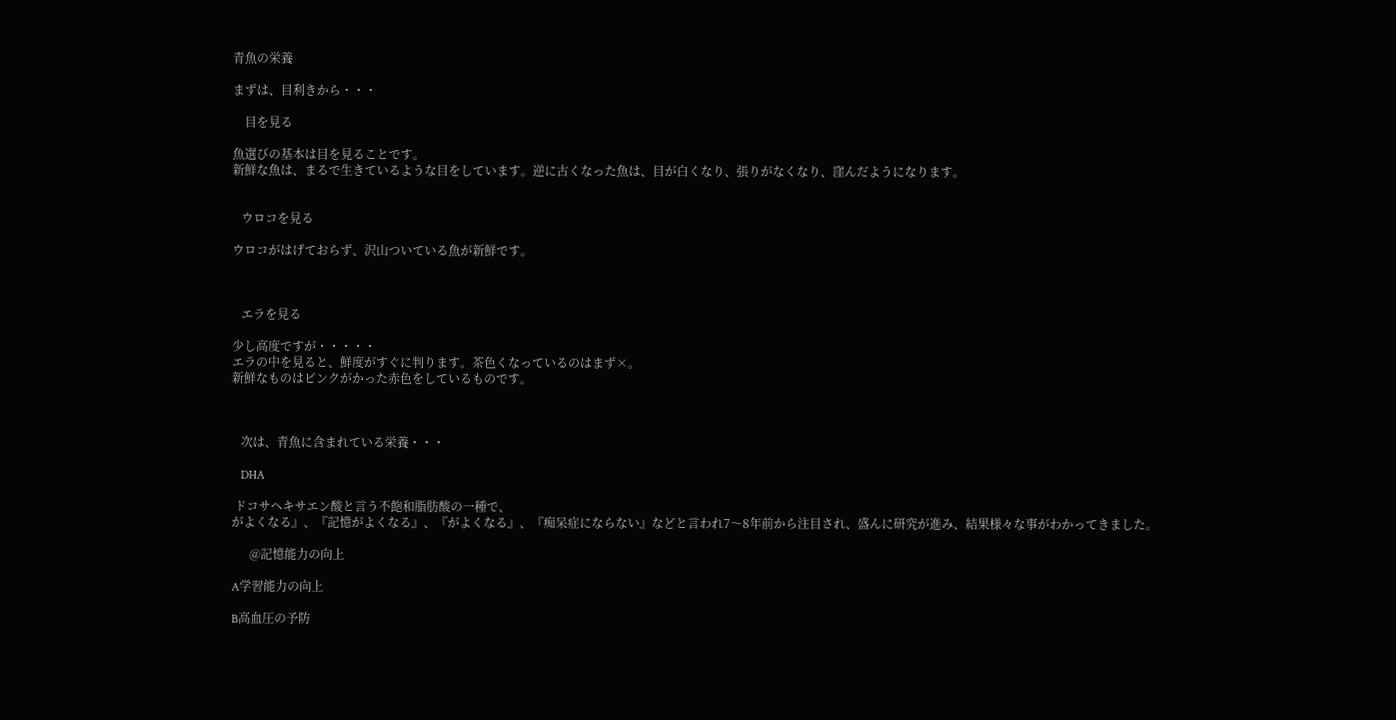青魚の栄養

まずは、目利きから・・・

    目を見る

魚選びの基本は目を見ることです。
新鮮な魚は、まるで生きているような目をしています。逆に古くなった魚は、目が白くなり、張りがなくなり、窪んだようになります。


   ウロコを見る

ウロコがはげておらず、沢山ついている魚が新鮮です。



   エラを見る

少し高度ですが・・・・・
エラの中を見ると、鮮度がすぐに判ります。茶色くなっているのはまず×。
新鮮なものはピンクがかった赤色をしているものです。



   次は、青魚に含まれている栄養・・・

   DHA

 ドコサヘキサエン酸と言う不飽和脂肪酸の一種で、
がよくなる』、『記憶がよくなる』、『がよくなる』、『痴呆症にならない』などと言われ7〜8年前から注目され、盛んに研究が進み、結果様々な事がわかってきました。

      @記憶能力の向上

A学習能力の向上

B高血圧の予防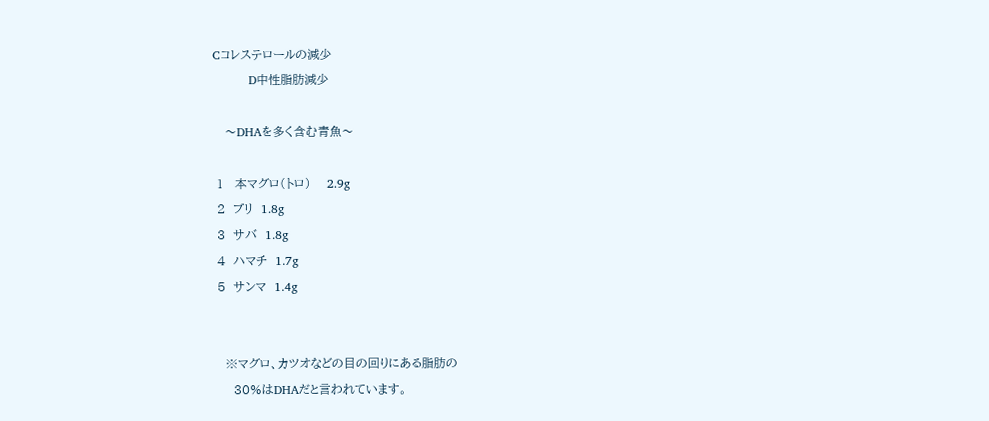Cコレステロールの減少
         D中性脂肪減少

   〜DHAを多く含む青魚〜

 1   本マグロ(トロ)    2.9g
 2  ブリ  1.8g
 3  サバ  1.8g
 4  ハマチ  1.7g
 5  サンマ  1.4g


   ※マグロ、カツオなどの目の回りにある脂肪の
     30%はDHAだと言われています。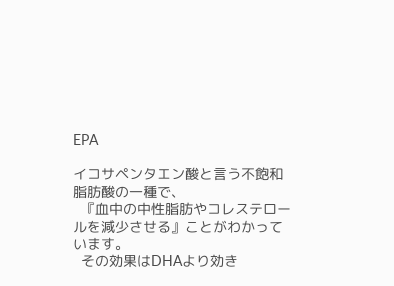EPA

イコサペンタエン酸と言う不飽和脂肪酸の一種で、
  『血中の中性脂肪やコレステロールを減少させる』ことがわかっています。
  その効果はDHAより効き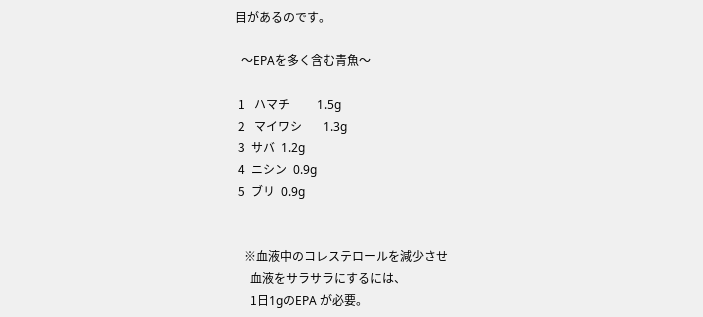目があるのです。

  〜EPAを多く含む青魚〜

 1   ハマチ         1.5g
 2   マイワシ       1.3g
 3  サバ  1.2g
 4  ニシン  0.9g
 5  ブリ  0.9g


   ※血液中のコレステロールを減少させ
     血液をサラサラにするには、
     1日1gのEPA が必要。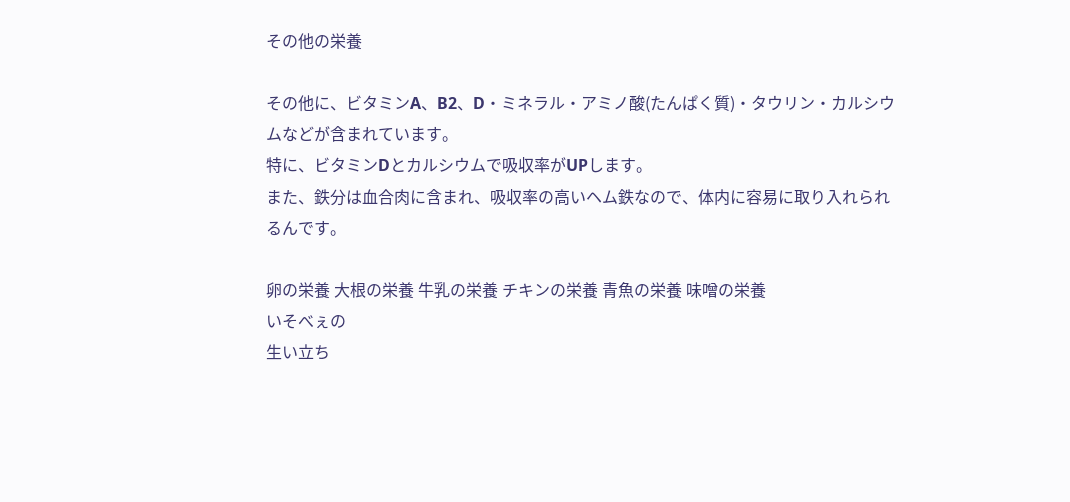その他の栄養

その他に、ビタミンA、B2、D・ミネラル・アミノ酸(たんぱく質)・タウリン・カルシウムなどが含まれています。
特に、ビタミンDとカルシウムで吸収率がUPします。
また、鉄分は血合肉に含まれ、吸収率の高いヘム鉄なので、体内に容易に取り入れられるんです。

卵の栄養 大根の栄養 牛乳の栄養 チキンの栄養 青魚の栄養 味噌の栄養
いそべぇの
生い立ち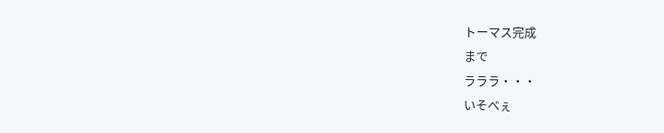トーマス完成
まで
ラララ・・・
いそべぇ